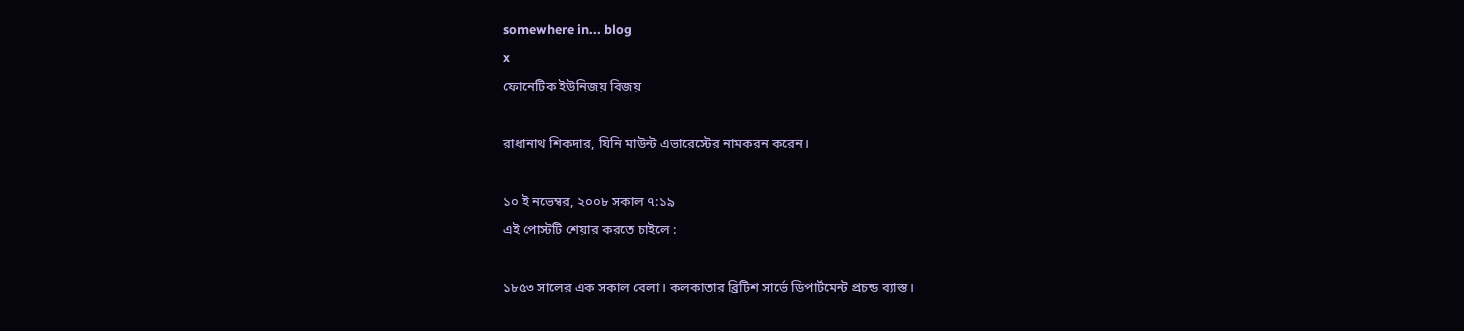somewhere in... blog
x
ফোনেটিক ইউনিজয় বিজয়

রাধানাথ শিকদার, যিনি মাউন্ট এভারেস্টের নামকরন করেন।

১০ ই নভেম্বর, ২০০৮ সকাল ৭:১৯
এই পোস্টটি শেয়ার করতে চাইলে :

১৮৫৩ সালের এক সকাল বেলা। কলকাতার ব্রিটিশ সার্ভে ডিপার্টমেন্ট প্রচন্ড ব্যাস্ত।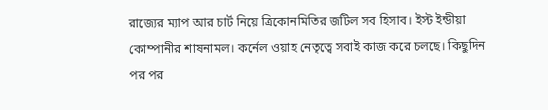রাজ্যের ম্যাপ আর চার্ট নিয়ে ত্রিকোনমিতির জটিল সব হিসাব। ইস্ট ইন্ডীয়া কোম্পানীর শাষনামল। কর্নেল ওয়াহ নেতৃত্বে সবাই কাজ করে চলছে। কিছুদিন পর পর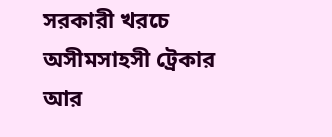সরকারী খরচে অসীমসাহসী ট্রেকার আর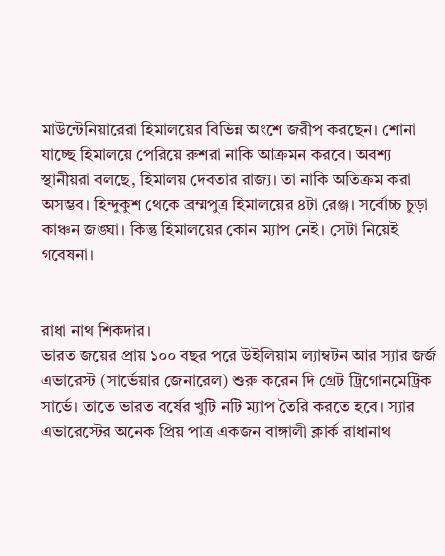মাউন্টেনিয়ারেরা হিমালয়ের বিভিন্ন অংশে জরীপ করছেন। শোনা যাচ্ছে হিমালয়ে পেরিয়ে রুশরা নাকি আক্রমন করবে। অবশ্য স্থানীয়রা বলছে, হিমালয় দেবতার রাজ্য। তা নাকি অতিক্রম করা অসম্ভব। হিন্দুকুশ থেকে ব্রম্মপুত্র হিমালয়ের ৪টা রেঞ্জ। সর্বোচ্চ চুড়া কাঞ্চন জঙ্ঘা। কিন্তু হিমালয়ের কোন ম্যাপ নেই। সেটা নিয়েই গবেষনা।


রাধা নাথ শিকদার।
ভারত জয়ের প্রায় ১০০ বছর পরে উইলিয়াম ল্যাম্বটন আর স্যার জর্জ এভারেস্ট (সার্ভেয়ার জেনারেল) শুরু করেন দি গ্রেট ট্রিগোনমেট্রিক সার্ভে। তাতে ভারত বর্ষের খুটি নটি ম্যাপ তৈরি করতে হবে। স্যার এভারেস্টের অনেক প্রিয় পাত্র একজন বাঙ্গালী ক্লার্ক রাধানাথ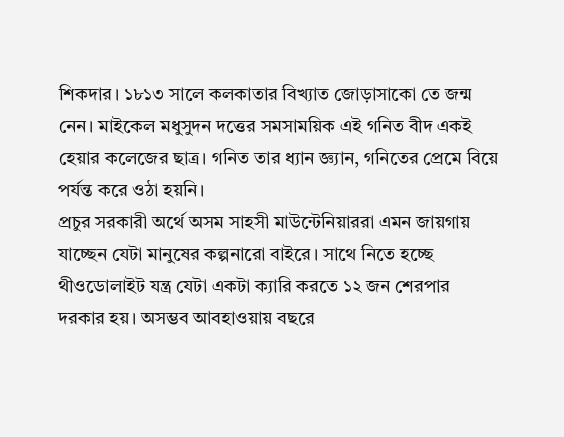শিকদার। ১৮১৩ সালে কলকাতার বিখ্যাত জোড়াসাকো তে জন্ম নেন। মাইকেল মধুসুদন দত্তের সমসাময়িক এই গনিত বীদ একই হেয়ার কলেজের ছাত্র। গনিত তার ধ্যান জ্ঞ্যান, গনিতের প্রেমে বিয়ে পর্যন্ত করে ওঠা হয়নি।
প্রচুর সরকারী অর্থে অসম সাহসী মাউন্টেনিয়াররা এমন জায়গায় যাচ্ছেন যেটা মানুষের কল্পনারো বাইরে। সাথে নিতে হচ্ছে থীওডোলাইট যন্ত্র যেটা একটা ক্যারি করতে ১২ জন শেরপার দরকার হয়। অসম্ভব আবহাওয়ায় বছরে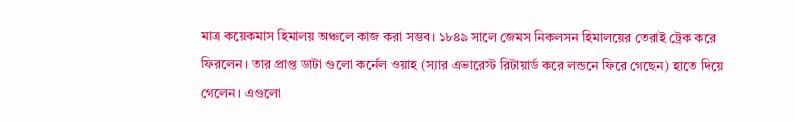মাত্র কয়েকমাস হিমালয় অঞ্চলে কাজ করা সম্ভব। ১৮৪৯ সালে জেমস নিকলসন হিমালয়ের তেরাই ট্রেক করে ফিরলেন। তার প্রাপ্ত ডাটা গুলো কর্নেল ওয়াহ (স্যার এভারেস্ট রিটায়ার্ড করে লন্ডনে ফিরে গেছেন) হাতে দিয়ে গেলেন। এগুলো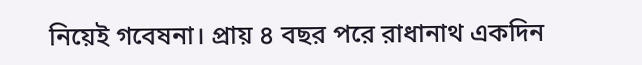নিয়েই গবেষনা। প্রায় ৪ বছর পরে রাধানাথ একদিন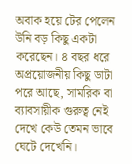অবাক হয়ে টের পেলেন উনি বড় কিছু একটা করেছেন। ৪ বছর ধরে অপ্রয়োজনীয় কিছু ডাটা পরে আছে, সামরিক বা ব্যাবসায়ীক গুরুত্ব নেই দেখে কেউ তেমন ভাবে ঘেটে দেখেনি।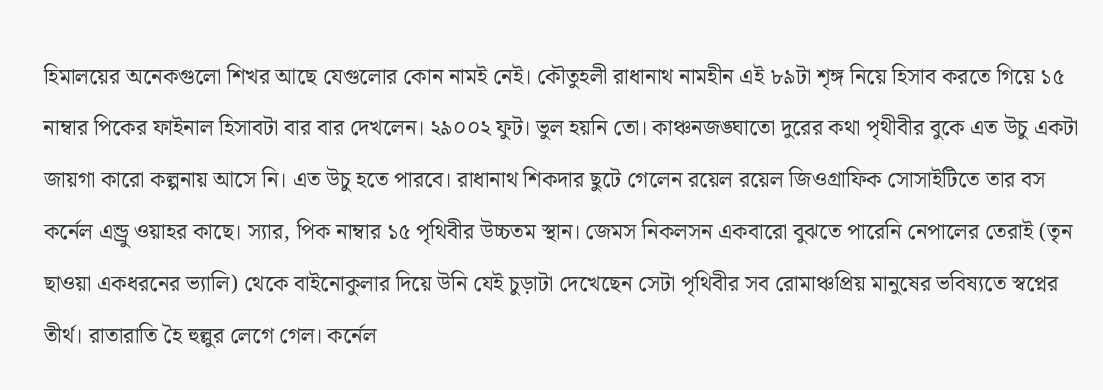হিমালয়ের অনেকগুলো শিখর আছে যেগুলোর কোন নামই নেই। কৌতুহলী রাধানাথ নামহীন এই ৮৯টা শৃঙ্গ নিয়ে হিসাব করতে গিয়ে ১৫ নাম্বার পিকের ফাইনাল হিসাবটা বার বার দেখলেন। ২৯০০২ ফুট। ভুল হয়নি তো। কাঞ্চনজঙ্ঘাতো দুরের কথা পৃথীবীর বুকে এত উচু একটা জায়গা কারো কল্পনায় আসে নি। এত উচু হতে পারবে। রাধানাথ শিকদার ছুটে গেলেন রয়েল রয়েল জিওগ্রাফিক সোসাইটিতে তার বস কর্নেল এন্ড্রু ওয়াহর কাছে। স্যার, পিক নাম্বার ১৫ পৃথিবীর উচ্চতম স্থান। জেমস নিকলসন একবারো বুঝতে পারেনি নেপালের তেরাই (তৃন ছাওয়া একধরনের ভ্যালি) থেকে বাইনোকুলার দিয়ে উনি যেই চুড়াটা দেখেছেন সেটা পৃথিবীর সব রোমাঞ্চপ্রিয় মানুষের ভবিষ্যতে স্বপ্নের তীর্থ। রাতারাতি হৈ হুল্লুর লেগে গেল। কর্নেল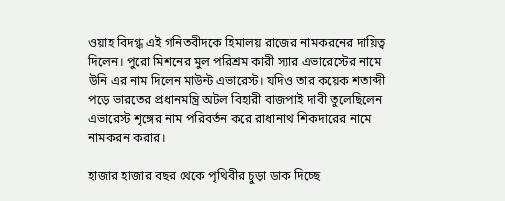ওয়াহ বিদগ্ধ এই গনিতবীদকে হিমালয় রাজের নামকরনের দায়িত্ব দিলেন। পুরো মিশনের মুল পরিশ্রম কারী স্যার এভারেস্টের নামে উনি এর নাম দিলেন মাউন্ট এভারেস্ট। যদিও তার কয়েক শতাব্দী পড়ে ভারতের প্রধানমন্ত্রি অটল বিহারী বাজপাই দাবী তুলেছিলেন এভারেস্ট শৃঙ্গের নাম পরিবর্তন করে রাধানাথ শিকদারের নামে নামকরন করার।

হাজার হাজার বছর থেকে পৃথিবীর চুড়া ডাক দিচ্ছে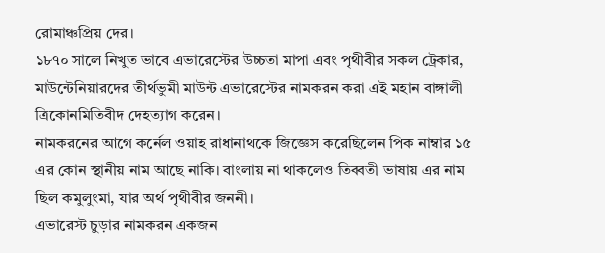রোমাঞ্চপ্রিয় দের।
১৮৭০ সালে নিখুত ভাবে এভারেস্টের উচ্চতা মাপা এবং পৃথীবীর সকল ট্রেকার, মাউন্টেনিয়ারদের তীর্থভুমী মাউন্ট এভারেস্টের নামকরন করা এই মহান বাঙ্গালী ত্রিকোনমিতিবীদ দেহত্যাগ করেন।
নামকরনের আগে কর্নেল ওয়াহ রাধানাথকে জিজ্ঞেস করেছিলেন পিক নাম্বার ১৫ এর কোন স্থানীয় নাম আছে নাকি। বাংলায় না থাকলেও তিব্বতী ভাষায় এর নাম ছিল কমুলুংমা, যার অর্থ পৃথীবীর জননী।
এভারেস্ট চুড়ার নামকরন একজন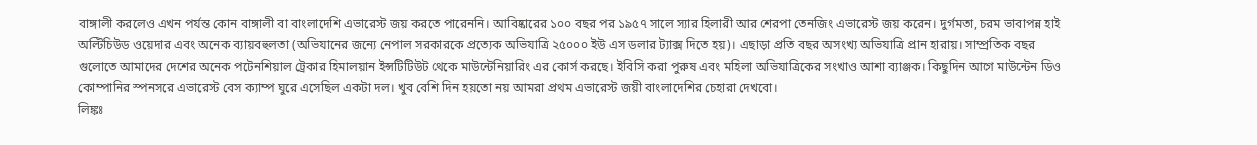বাঙ্গালী করলেও এখন পর্যন্ত কোন বাঙ্গালী বা বাংলাদেশি এভারেস্ট জয় করতে পারেননি। আবিষ্কারের ১০০ বছর পর ১৯৫৭ সালে স্যার হিলারী আর শেরপা তেনজিং এভারেস্ট জয় করেন। দুর্গমতা, চরম ভাবাপন্ন হাই অল্টিচিউড ওয়েদার এবং অনেক ব্যায়বহুলতা (অভিযানের জন্যে নেপাল সরকারকে প্রত্যেক অভিযাত্রি ২৫০০০ ইউ এস ডলার ট্যাক্স দিতে হয়)। এছাড়া প্রতি বছর অসংখ্য অভিযাত্রি প্রান হারায়। সাম্প্রতিক বছর গুলোতে আমাদের দেশের অনেক পটেনশিয়াল ট্রেকার হিমালয়ান ইন্সটিটিউট থেকে মাউন্টেনিয়ারিং এর কোর্স করছে। ইবিসি করা পুরুষ এবং মহিলা অভিযাত্রিকের সংখাও আশা ব্যাঞ্জক। কিছুদিন আগে মাউন্টেন ডিও কোম্পানির স্পনসরে এভারেস্ট বেস ক্যাম্প ঘুরে এসেছিল একটা দল। খুব বেশি দিন হয়তো নয় আমরা প্রথম এভারেস্ট জয়ী বাংলাদেশির চেহারা দেখবো।
লিঙ্কঃ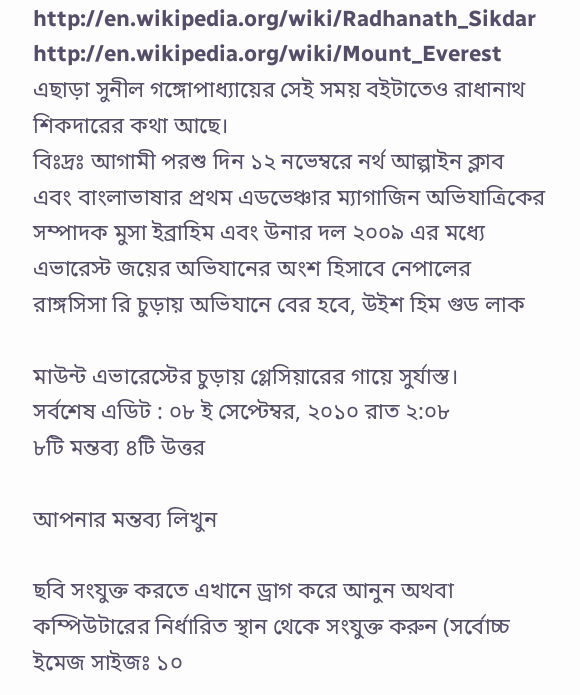http://en.wikipedia.org/wiki/Radhanath_Sikdar
http://en.wikipedia.org/wiki/Mount_Everest
এছাড়া সুনীল গঙ্গোপাধ্যায়ের সেই সময় বইটাতেও রাধানাথ শিকদারের কথা আছে।
বিঃদ্রঃ আগামী পরশু দিন ১২ নভেম্বরে নর্থ আল্পাইন ক্লাব এবং বাংলাভাষার প্রথম এডভেঞ্চার ম্যাগাজিন অভিযাত্রিকের সম্পাদক মুসা ইব্রাহিম এবং উনার দল ২০০৯ এর মধ্যে এভারেস্ট জয়ের অভিযানের অংশ হিসাবে নেপালের রাঙ্গসিসা রি চুড়ায় অভিযানে বের হবে, উইশ হিম গুড লাক

মাউন্ট এভারেস্টের চুড়ায় গ্লেসিয়ারের গায়ে সুর্যাস্ত।
সর্বশেষ এডিট : ০৮ ই সেপ্টেম্বর, ২০১০ রাত ২:০৮
৮টি মন্তব্য ৪টি উত্তর

আপনার মন্তব্য লিখুন

ছবি সংযুক্ত করতে এখানে ড্রাগ করে আনুন অথবা কম্পিউটারের নির্ধারিত স্থান থেকে সংযুক্ত করুন (সর্বোচ্চ ইমেজ সাইজঃ ১০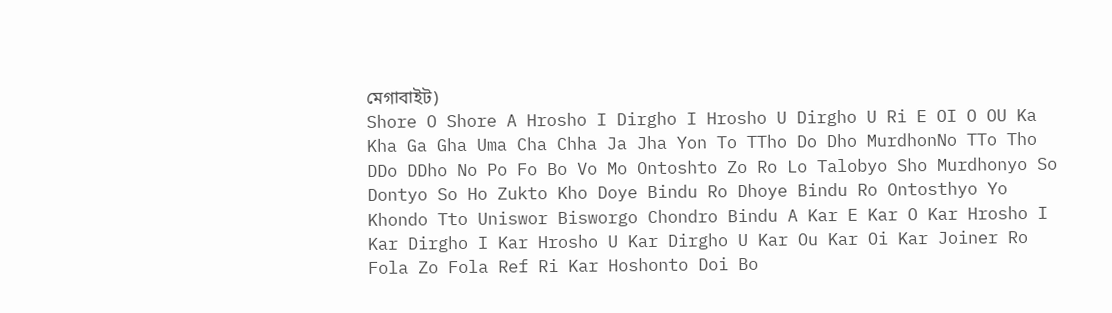মেগাবাইট)
Shore O Shore A Hrosho I Dirgho I Hrosho U Dirgho U Ri E OI O OU Ka Kha Ga Gha Uma Cha Chha Ja Jha Yon To TTho Do Dho MurdhonNo TTo Tho DDo DDho No Po Fo Bo Vo Mo Ontoshto Zo Ro Lo Talobyo Sho Murdhonyo So Dontyo So Ho Zukto Kho Doye Bindu Ro Dhoye Bindu Ro Ontosthyo Yo Khondo Tto Uniswor Bisworgo Chondro Bindu A Kar E Kar O Kar Hrosho I Kar Dirgho I Kar Hrosho U Kar Dirgho U Kar Ou Kar Oi Kar Joiner Ro Fola Zo Fola Ref Ri Kar Hoshonto Doi Bo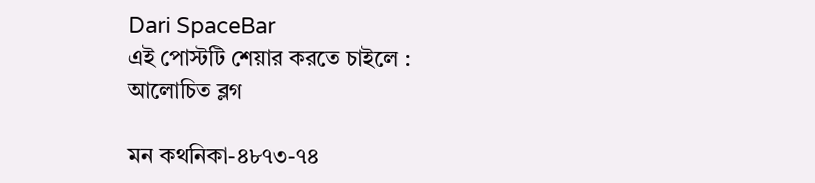Dari SpaceBar
এই পোস্টটি শেয়ার করতে চাইলে :
আলোচিত ব্লগ

মন কথনিকা-৪৮৭৩-৭৪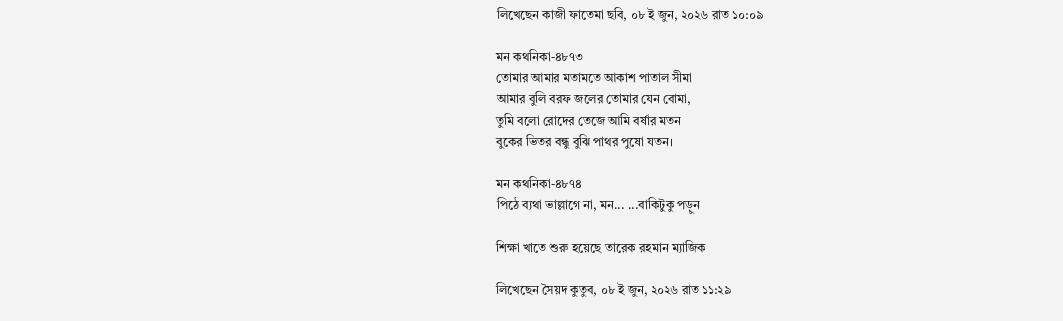লিখেছেন কাজী ফাতেমা ছবি, ০৮ ই জুন, ২০২৬ রাত ১০:০৯

মন কথনিকা-৪৮৭৩
তোমার আমার মতামতে আকাশ পাতাল সীমা
আমার বুলি বরফ জলের তোমার যেন বোমা,
তুমি বলো রোদের তেজে আমি বর্ষার মতন
বুকের ভিতর বন্ধু বুঝি পাথর পুষো যতন।

মন কথনিকা-৪৮৭৪
পিঠে ব্যথা ভাল্লাগে না, মন... ...বাকিটুকু পড়ুন

শিক্ষা খাতে শুরু হয়েছে তারেক রহমান ম্যাজিক

লিখেছেন সৈয়দ কুতুব, ০৮ ই জুন, ২০২৬ রাত ১১:২৯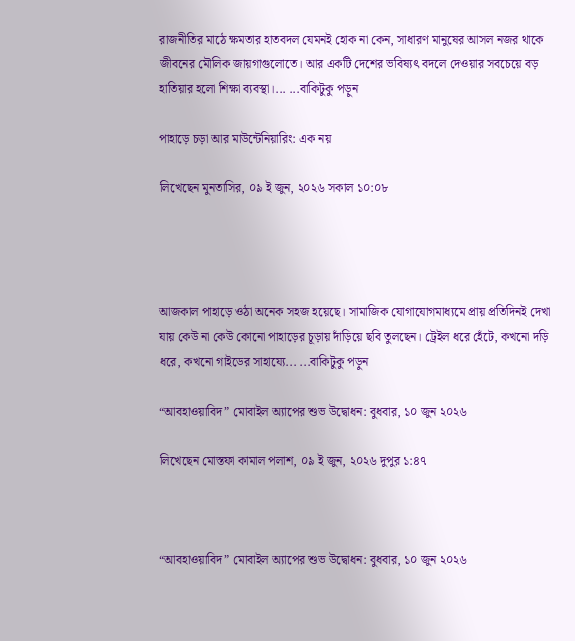রাজনীতির মাঠে ক্ষমতার হাতবদল যেমনই হোক না কেন, সাধারণ মানুষের আসল নজর থাকে জীবনের মৌলিক জায়গাগুলোতে। আর একটি দেশের ভবিষ্যৎ বদলে দেওয়ার সবচেয়ে বড় হাতিয়ার হলো শিক্ষা ব্যবস্থা।... ...বাকিটুকু পড়ুন

পাহাড়ে চড়া আর মাউন্টেনিয়ারিং: এক নয়

লিখেছেন মুনতাসির, ০৯ ই জুন, ২০২৬ সকাল ১০:০৮




আজকাল পাহাড়ে ওঠা অনেক সহজ হয়েছে। সামাজিক যোগাযোগমাধ্যমে প্রায় প্রতিদিনই দেখা যায় কেউ না কেউ কোনো পাহাড়ের চূড়ায় দাঁড়িয়ে ছবি তুলছেন। ট্রেইল ধরে হেঁটে, কখনো দড়ি ধরে, কখনো গাইডের সাহায্যে... ...বাকিটুকু পড়ুন

“আবহাওয়াবিদ” মোবাইল অ্যাপের শুভ উদ্বোধন: বুধবার, ১০ জুন ২০২৬

লিখেছেন মোস্তফা কামাল পলাশ, ০৯ ই জুন, ২০২৬ দুপুর ১:৪৭



“আবহাওয়াবিদ” মোবাইল অ্যাপের শুভ উদ্বোধন: বুধবার, ১০ জুন ২০২৬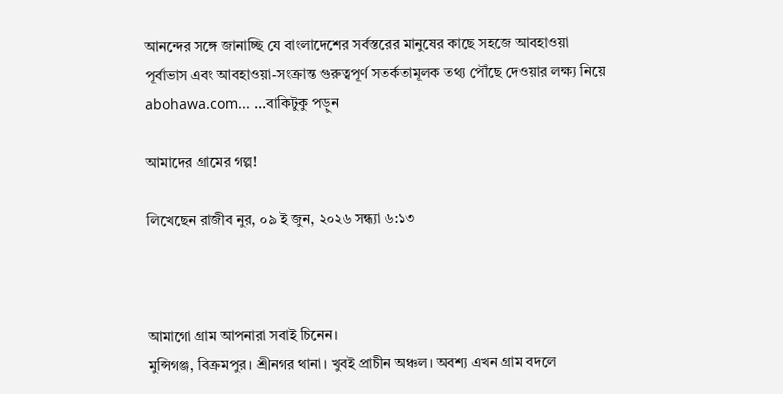আনন্দের সঙ্গে জানাচ্ছি যে বাংলাদেশের সর্বস্তরের মানুষের কাছে সহজে আবহাওয়া পূর্বাভাস এবং আবহাওয়া-সংক্রান্ত গুরুত্বপূর্ণ সতর্কতামূলক তথ্য পৌঁছে দেওয়ার লক্ষ্য নিয়ে abohawa.com... ...বাকিটুকু পড়ুন

আমাদের গ্রামের গল্প!

লিখেছেন রাজীব নুর, ০৯ ই জুন, ২০২৬ সন্ধ্যা ৬:১৩



আমাগো গ্রাম আপনারা সবাই চিনেন।
মুন্সিগঞ্জ, বিক্রমপুর। শ্রীনগর থানা। খুবই প্রাচীন অঞ্চল। অবশ্য এখন গ্রাম বদলে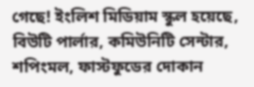গেছে! ইংলিশ মিডিয়াম স্কুল হয়েছে, বিউটি পার্লার, কমিউনিটি সেন্টার, শপিংমল, ফাস্টফুডের দোকান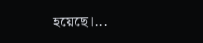হয়েছে।...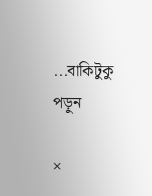...বাকিটুকু পড়ুন

×